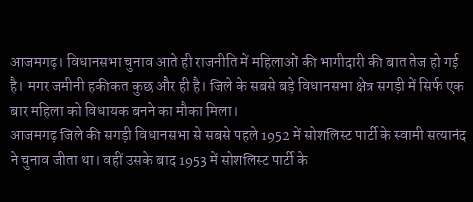आजमगढ़। विधानसभा चुनाव आते ही राजनीति में महिलाओं की भागीदारी की बात तेज हो गई है। मगर जमीनी हकीकत कुछ और ही है। जिले के सबसे बड़े विधानसभा क्षेत्र सगड़ी में सिर्फ एक बार महिला को विधायक बनने का मौका मिला।
आजमगढ़ जिले की सगड़ी विधानसभा से सबसे पहले 1952 में सोशलिस्ट पार्टी के स्वामी सत्यानंद ने चुनाव जीता था। वहीं उसके बाद 1953 में सोशलिस्ट पार्टी के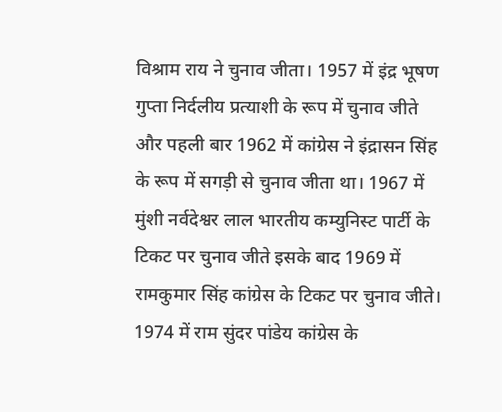विश्राम राय ने चुनाव जीता। 1957 में इंद्र भूषण गुप्ता निर्दलीय प्रत्याशी के रूप में चुनाव जीते और पहली बार 1962 में कांग्रेस ने इंद्रासन सिंह के रूप में सगड़ी से चुनाव जीता था। 1967 में मुंशी नर्वदेश्वर लाल भारतीय कम्युनिस्ट पार्टी के टिकट पर चुनाव जीते इसके बाद 1969 में रामकुमार सिंह कांग्रेस के टिकट पर चुनाव जीते। 1974 में राम सुंदर पांडेय कांग्रेस के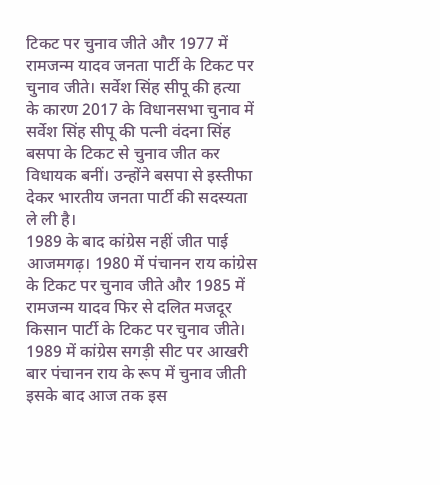टिकट पर चुनाव जीते और 1977 में रामजन्म यादव जनता पार्टी के टिकट पर चुनाव जीते। सर्वेश सिंह सीपू की हत्या के कारण 2017 के विधानसभा चुनाव में सर्वेश सिंह सीपू की पत्नी वंदना सिंह बसपा के टिकट से चुनाव जीत कर विधायक बनीं। उन्होंने बसपा से इस्तीफा देकर भारतीय जनता पार्टी की सदस्यता ले ली है।
1989 के बाद कांग्रेस नहीं जीत पाई
आजमगढ़। 1980 में पंचानन राय कांग्रेस के टिकट पर चुनाव जीते और 1985 में रामजन्म यादव फिर से दलित मजदूर किसान पार्टी के टिकट पर चुनाव जीते। 1989 में कांग्रेस सगड़ी सीट पर आखरी बार पंचानन राय के रूप में चुनाव जीती इसके बाद आज तक इस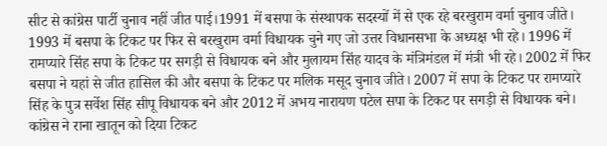सीट से कांग्रेस पार्टी चुनाव नहीं जीत पाई।1991 में बसपा के संस्थापक सदस्यों में से एक रहे बरखुराम वर्मा चुनाव जीते। 1993 में बसपा के टिकट पर फिर से बरखुराम वर्मा विधायक चुने गए जो उत्तर विधानसभा के अध्यक्ष भी रहे। 1996 में रामप्यारे सिंह सपा के टिकट पर सगड़ी से विधायक बने और मुलायम सिंह यादव के मंत्रिमंडल में मंत्री भी रहे। 2002 में फिर बसपा ने यहां से जीत हासिल की और बसपा के टिकट पर मलिक मसूद चुनाव जीते। 2007 में सपा के टिकट पर रामप्यारे सिंह के पुत्र सर्वेश सिंह सीपू विधायक बने और 2012 में अभय नारायण पटेल सपा के टिकट पर सगड़ी से विधायक बने।
कांग्रेस ने राना खातून को दिया टिकट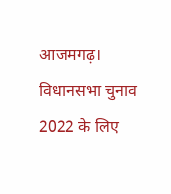आजमगढ़। विधानसभा चुनाव 2022 के लिए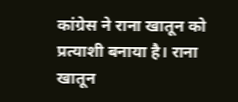कांग्रेस ने राना खातून को प्रत्याशी बनाया है। राना खातून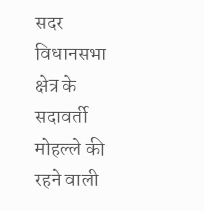सदर विधानसभा क्षेत्र के सदावर्ती मोहल्ले की रहने वाली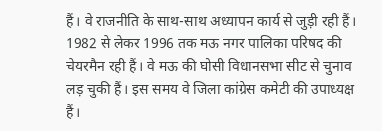हैं। वे राजनीति के साथ-साथ अध्यापन कार्य से जुड़ी रही हैं। 1982 से लेकर 1996 तक मऊ नगर पालिका परिषद की चेयरमैन रही हैं। वे मऊ की घोसी विधानसभा सीट से चुनाव लड़ चुकी हैं। इस समय वे जिला कांग्रेस कमेटी की उपाध्यक्ष हैं।